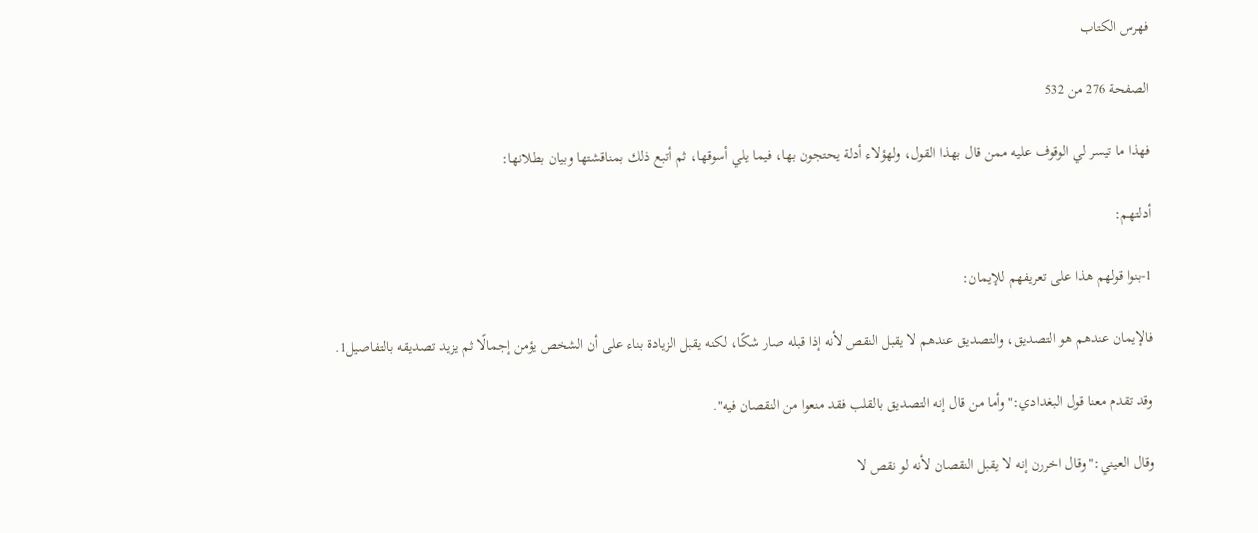فهرس الكتاب

الصفحة 276 من 532

فهذا ما تيسر لي الوقوف عليه ممن قال بهذا القول، ولهؤلاء أدلة يحتجون بها، فيما يلي أسوقها، ثم أتبع ذلك بمناقشتها وبيان بطلانها:

أدلتهم:

1-بنوا قولهم هذا على تعريفهم للإيمان:

فالإيمان عندهم هو التصديق، والتصديق عندهم لا يقبل النقص لأنه إذا قبله صار شكًا، لكنه يقبل الزيادة بناء على أن الشخص يؤمن إجمالًا ثم يزيد تصديقه بالتفاصيل1.

وقد تقدم معنا قول البغدادي:"وأما من قال إنه التصديق بالقلب فقد منعوا من النقصان فيه".

وقال العيني:"وقال اخررن إنه لا يقبل النقصان لأنه لو نقص لا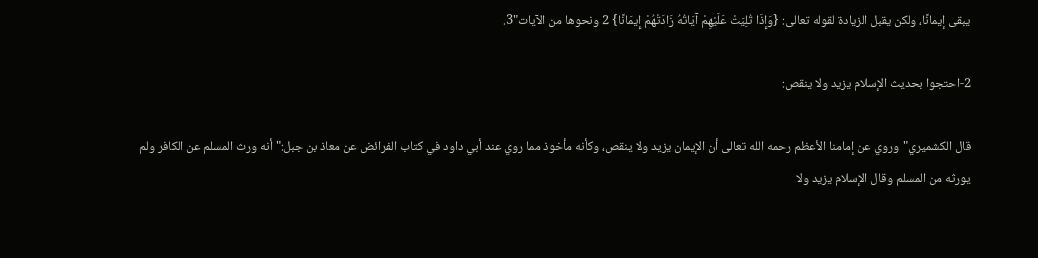يبقى إيمانًا، ولكن يقبل الزيادة لقوله تعالى: {وَإِذَا تُلِيَتْ عَلَيْهِمْ آيَاتُهُ زَادَتْهُمْ إِيمَانًا} 2 ونحوها من الآيات"3.

2-احتجوا بحديث الإسلام يزيد ولا ينقص:

قال الكشميري"وروي عن إمامنا الأعظم رحمه الله تعالى أن الإيمان يزيد ولا ينقص، وكأنه مأخوذ مما روي عند أبي داود في كتاب الفرائض عن معاذ بن جبل:"أنه ورث المسلم عن الكافر ولم يورثه من المسلم وقال الإسلام يزيد ولا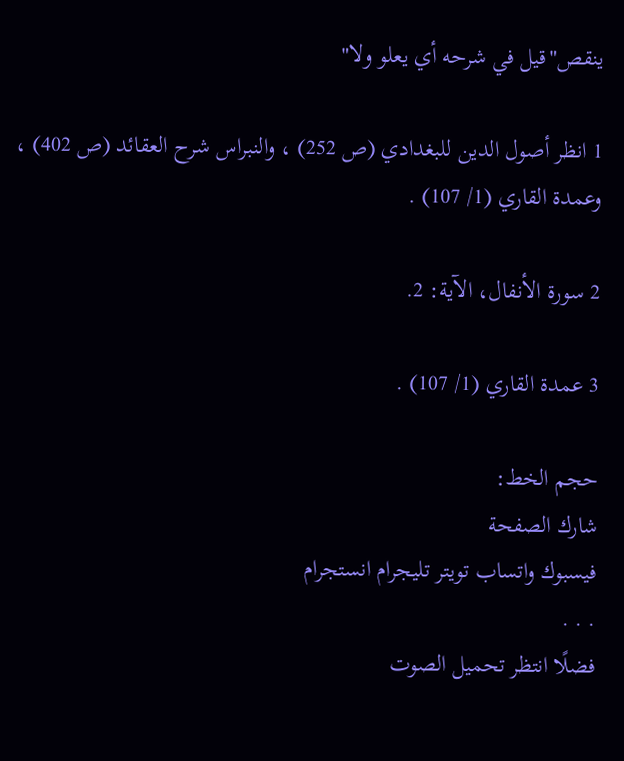ينقص"قيل في شرحه أي يعلو ولا"

1 انظر أصول الدين للبغدادي (ص 252) ، والنبراس شرح العقائد (ص 402) ، وعمدة القاري (1/ 107) .

2 سورة الأنفال، الآية: 2.

3 عمدة القاري (1/ 107) .

حجم الخط:
شارك الصفحة
فيسبوك واتساب تويتر تليجرام انستجرام
. . .
فضلًا انتظر تحميل الصوت